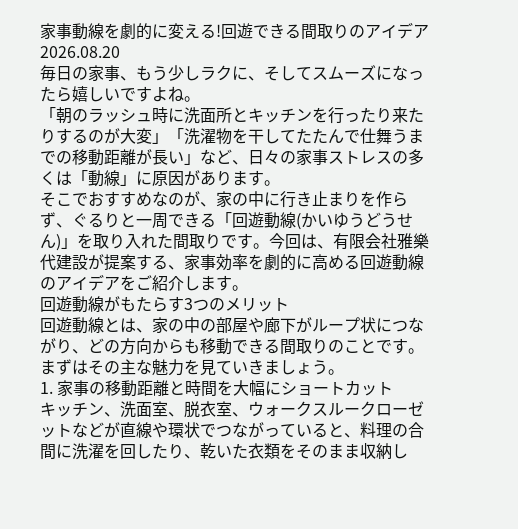家事動線を劇的に変える!回遊できる間取りのアイデア
2026.08.20
毎日の家事、もう少しラクに、そしてスムーズになったら嬉しいですよね。
「朝のラッシュ時に洗面所とキッチンを行ったり来たりするのが大変」「洗濯物を干してたたんで仕舞うまでの移動距離が長い」など、日々の家事ストレスの多くは「動線」に原因があります。
そこでおすすめなのが、家の中に行き止まりを作らず、ぐるりと一周できる「回遊動線(かいゆうどうせん)」を取り入れた間取りです。今回は、有限会社雅樂代建設が提案する、家事効率を劇的に高める回遊動線のアイデアをご紹介します。
回遊動線がもたらす3つのメリット
回遊動線とは、家の中の部屋や廊下がループ状につながり、どの方向からも移動できる間取りのことです。まずはその主な魅力を見ていきましょう。
1. 家事の移動距離と時間を大幅にショートカット
キッチン、洗面室、脱衣室、ウォークスルークローゼットなどが直線や環状でつながっていると、料理の合間に洗濯を回したり、乾いた衣類をそのまま収納し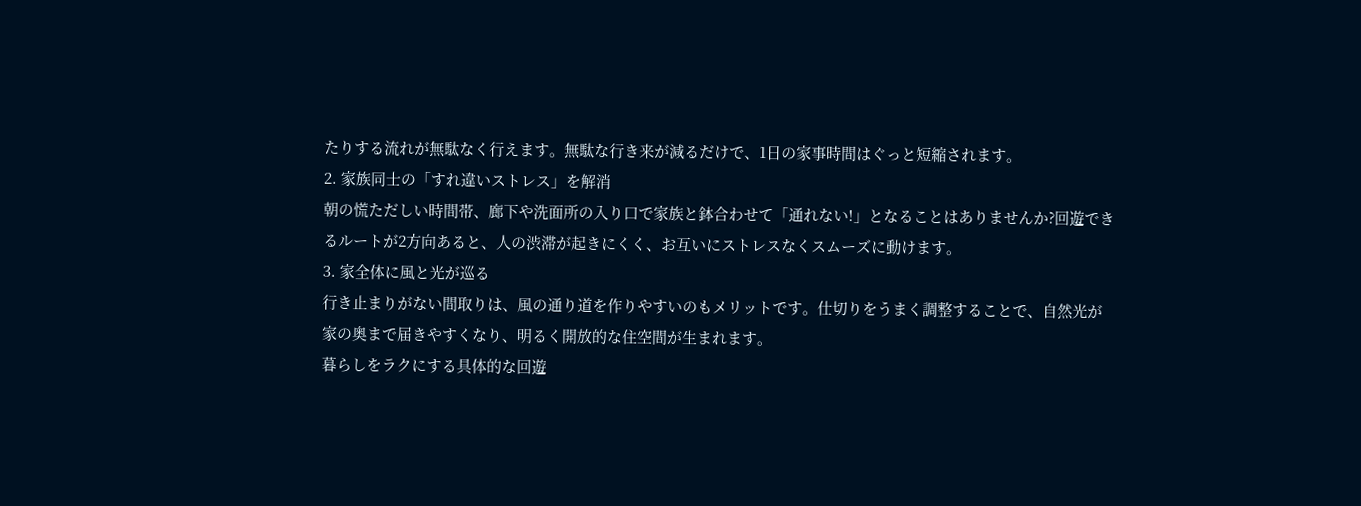たりする流れが無駄なく行えます。無駄な行き来が減るだけで、1日の家事時間はぐっと短縮されます。
2. 家族同士の「すれ違いストレス」を解消
朝の慌ただしい時間帯、廊下や洗面所の入り口で家族と鉢合わせて「通れない!」となることはありませんか?回遊できるルートが2方向あると、人の渋滞が起きにくく、お互いにストレスなくスムーズに動けます。
3. 家全体に風と光が巡る
行き止まりがない間取りは、風の通り道を作りやすいのもメリットです。仕切りをうまく調整することで、自然光が家の奥まで届きやすくなり、明るく開放的な住空間が生まれます。
暮らしをラクにする具体的な回遊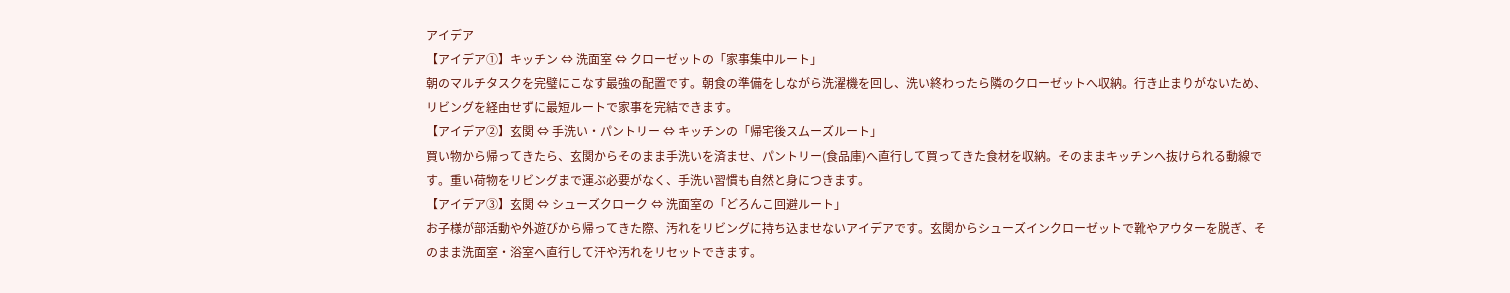アイデア
【アイデア①】キッチン ⇔ 洗面室 ⇔ クローゼットの「家事集中ルート」
朝のマルチタスクを完璧にこなす最強の配置です。朝食の準備をしながら洗濯機を回し、洗い終わったら隣のクローゼットへ収納。行き止まりがないため、リビングを経由せずに最短ルートで家事を完結できます。
【アイデア②】玄関 ⇔ 手洗い・パントリー ⇔ キッチンの「帰宅後スムーズルート」
買い物から帰ってきたら、玄関からそのまま手洗いを済ませ、パントリー(食品庫)へ直行して買ってきた食材を収納。そのままキッチンへ抜けられる動線です。重い荷物をリビングまで運ぶ必要がなく、手洗い習慣も自然と身につきます。
【アイデア③】玄関 ⇔ シューズクローク ⇔ 洗面室の「どろんこ回避ルート」
お子様が部活動や外遊びから帰ってきた際、汚れをリビングに持ち込ませないアイデアです。玄関からシューズインクローゼットで靴やアウターを脱ぎ、そのまま洗面室・浴室へ直行して汗や汚れをリセットできます。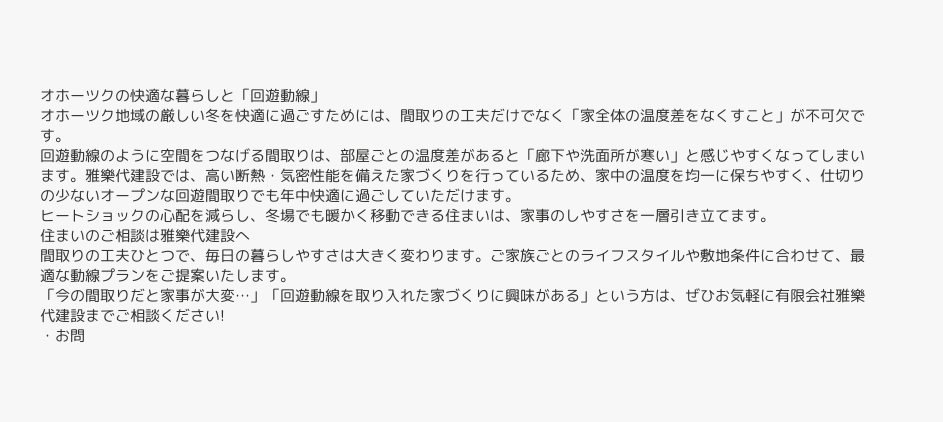オホーツクの快適な暮らしと「回遊動線」
オホーツク地域の厳しい冬を快適に過ごすためには、間取りの工夫だけでなく「家全体の温度差をなくすこと」が不可欠です。
回遊動線のように空間をつなげる間取りは、部屋ごとの温度差があると「廊下や洗面所が寒い」と感じやすくなってしまいます。雅樂代建設では、高い断熱・気密性能を備えた家づくりを行っているため、家中の温度を均一に保ちやすく、仕切りの少ないオープンな回遊間取りでも年中快適に過ごしていただけます。
ヒートショックの心配を減らし、冬場でも暖かく移動できる住まいは、家事のしやすさを一層引き立てます。
住まいのご相談は雅樂代建設へ
間取りの工夫ひとつで、毎日の暮らしやすさは大きく変わります。ご家族ごとのライフスタイルや敷地条件に合わせて、最適な動線プランをご提案いたします。
「今の間取りだと家事が大変…」「回遊動線を取り入れた家づくりに興味がある」という方は、ぜひお気軽に有限会社雅樂代建設までご相談ください!
・お問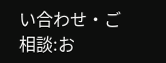い合わせ・ご相談:お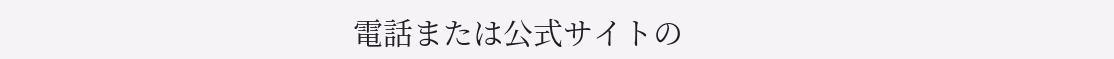電話または公式サイトの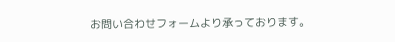お問い合わせフォームより承っております。